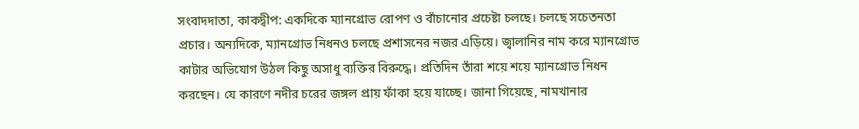সংবাদদাতা, কাকদ্বীপ: একদিকে ম্যানগ্রোভ রোপণ ও বাঁচানোর প্রচেষ্টা চলছে। চলছে সচেতনতা প্রচার। অন্যদিকে, ম্যানগ্রোভ নিধনও চলছে প্রশাসনের নজর এড়িয়ে। জ্বালানির নাম করে ম্যানগ্রোভ কাটার অভিযোগ উঠল কিছু অসাধু ব্যক্তির বিরুদ্ধে। প্রতিদিন তাঁরা শয়ে শয়ে ম্যানগ্রোভ নিধন করছেন। যে কারণে নদীর চরের জঙ্গল প্রায় ফাঁকা হয়ে যাচ্ছে। জানা গিয়েছে, নামখানার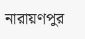নারায়ণপুর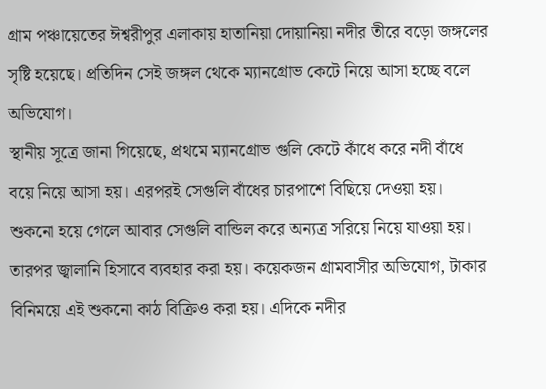গ্রাম পঞ্চায়েতের ঈশ্বরীপুর এলাকায় হাতানিয়া দোয়ানিয়া নদীর তীরে বড়ো জঙ্গলের সৃষ্টি হয়েছে। প্রতিদিন সেই জঙ্গল থেকে ম্যানগ্রোভ কেটে নিয়ে আসা হচ্ছে বলে অভিযোগ।
স্থানীয় সূত্রে জানা গিয়েছে, প্রথমে ম্যানগ্রোভ গুলি কেটে কাঁধে করে নদী বাঁধে বয়ে নিয়ে আসা হয়। এরপরই সেগুলি বাঁধের চারপাশে বিছিয়ে দেওয়া হয়। শুকনো হয়ে গেলে আবার সেগুলি বান্ডিল করে অন্যত্র সরিয়ে নিয়ে যাওয়া হয়। তারপর জ্বালানি হিসাবে ব্যবহার করা হয়। কয়েকজন গ্রামবাসীর অভিযোগ, টাকার বিনিময়ে এই শুকনো কাঠ বিক্রিও করা হয়। এদিকে নদীর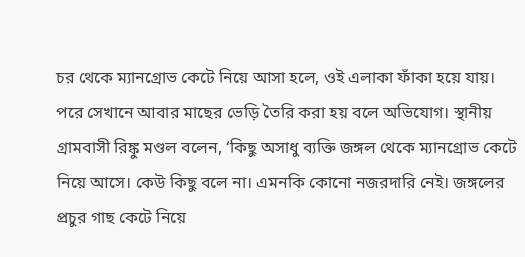চর থেকে ম্যানগ্রোভ কেটে নিয়ে আসা হলে, ওই এলাকা ফাঁকা হয়ে যায়। পরে সেখানে আবার মাছের ভেড়ি তৈরি করা হয় বলে অভিযোগ। স্থানীয় গ্রামবাসী রিঙ্কু মণ্ডল বলেন, ‘কিছু অসাধু ব্যক্তি জঙ্গল থেকে ম্যানগ্রোভ কেটে নিয়ে আসে। কেউ কিছু বলে না। এমনকি কোনো নজরদারি নেই। জঙ্গলের প্রচুর গাছ কেটে নিয়ে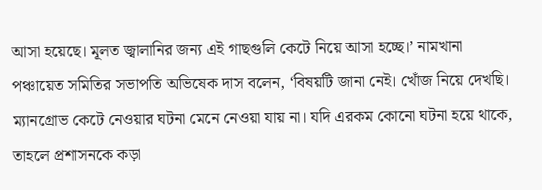আসা হয়েছে। মূলত জ্বালানির জন্য এই গাছগুলি কেটে নিয়ে আসা হচ্ছে।’ নামখানা পঞ্চায়েত সমিতির সভাপতি অভিষেক দাস বলেন, ‘বিষয়টি জানা নেই। খোঁজ নিয়ে দেখছি। ম্যানগ্রোভ কেটে নেওয়ার ঘটনা মেনে নেওয়া যায় না। যদি এরকম কোনো ঘটনা হয়ে থাকে, তাহলে প্রশাসনকে কড়া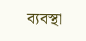ব্যবস্থা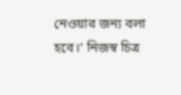নেওয়ার জন্য বলা হবে।’ নিজস্ব চিত্র